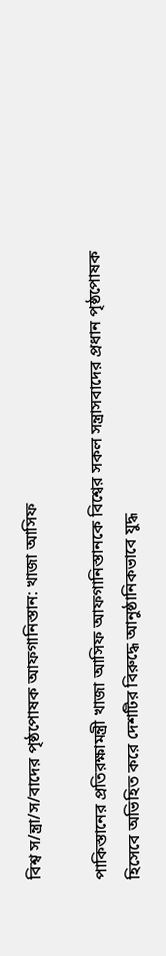বিশ্ব স/ন্ত্রা/স/বাদের পৃষ্ঠপোষক আফগানিস্তান: খাজা আসিফ

পাকিস্তানের প্রতিরক্ষামন্ত্রী খাজা আসিফ আফগানিস্তানকে বিশ্বের সকল সন্ত্রাসবাদের প্রধান পৃষ্ঠপোষক হিসেবে অভিহিত করে দেশটির বিরুদ্ধে আনুষ্ঠানিকভাবে যুদ্ধ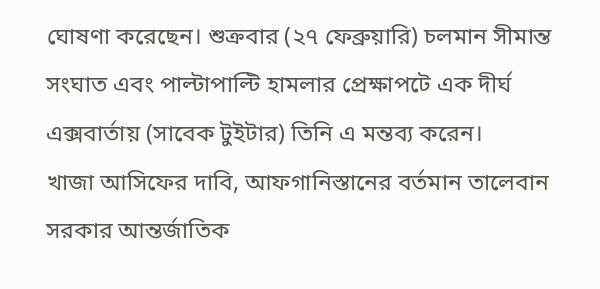ঘোষণা করেছেন। শুক্রবার (২৭ ফেব্রুয়ারি) চলমান সীমান্ত সংঘাত এবং পাল্টাপাল্টি হামলার প্রেক্ষাপটে এক দীর্ঘ এক্সবার্তায় (সাবেক টুইটার) তিনি এ মন্তব্য করেন।
খাজা আসিফের দাবি, আফগানিস্তানের বর্তমান তালেবান সরকার আন্তর্জাতিক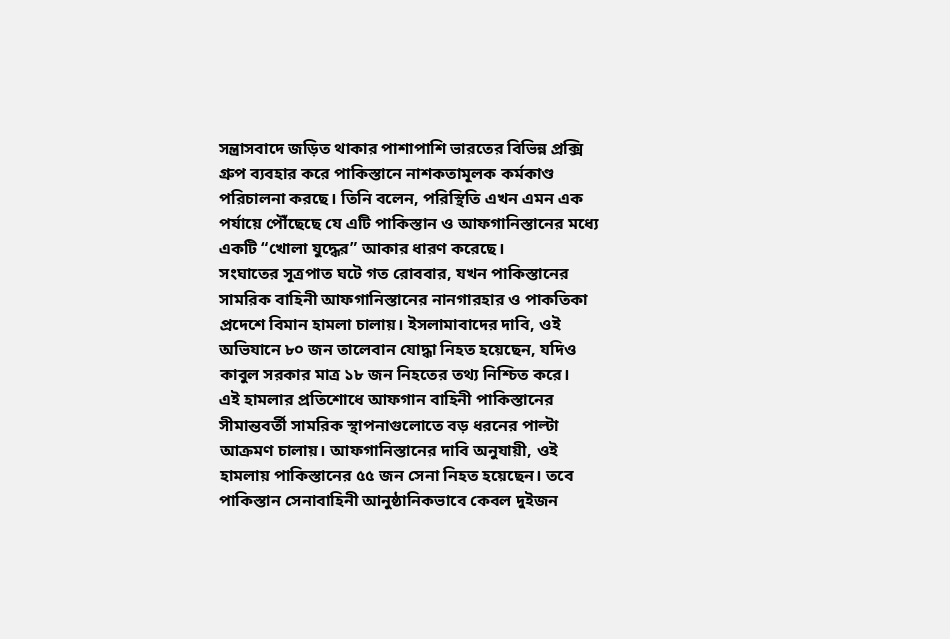সন্ত্রাসবাদে জড়িত থাকার পাশাপাশি ভারতের বিভিন্ন প্রক্সি গ্রুপ ব্যবহার করে পাকিস্তানে নাশকতামূলক কর্মকাণ্ড পরিচালনা করছে। তিনি বলেন, পরিস্থিতি এখন এমন এক পর্যায়ে পৌঁছেছে যে এটি পাকিস্তান ও আফগানিস্তানের মধ্যে একটি “খোলা যুদ্ধের” আকার ধারণ করেছে।
সংঘাতের সূত্রপাত ঘটে গত রোববার, যখন পাকিস্তানের সামরিক বাহিনী আফগানিস্তানের নানগারহার ও পাকতিকা প্রদেশে বিমান হামলা চালায়। ইসলামাবাদের দাবি, ওই অভিযানে ৮০ জন তালেবান যোদ্ধা নিহত হয়েছেন, যদিও কাবুল সরকার মাত্র ১৮ জন নিহতের তথ্য নিশ্চিত করে।
এই হামলার প্রতিশোধে আফগান বাহিনী পাকিস্তানের সীমান্তবর্তী সামরিক স্থাপনাগুলোতে বড় ধরনের পাল্টা আক্রমণ চালায়। আফগানিস্তানের দাবি অনুযায়ী, ওই হামলায় পাকিস্তানের ৫৫ জন সেনা নিহত হয়েছেন। তবে পাকিস্তান সেনাবাহিনী আনুষ্ঠানিকভাবে কেবল দুইজন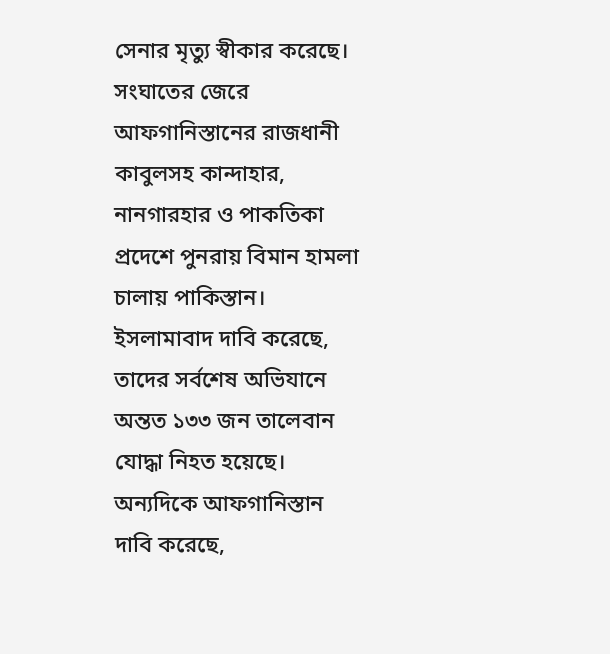সেনার মৃত্যু স্বীকার করেছে।
সংঘাতের জেরে আফগানিস্তানের রাজধানী কাবুলসহ কান্দাহার, নানগারহার ও পাকতিকা প্রদেশে পুনরায় বিমান হামলা চালায় পাকিস্তান। ইসলামাবাদ দাবি করেছে, তাদের সর্বশেষ অভিযানে অন্তত ১৩৩ জন তালেবান যোদ্ধা নিহত হয়েছে। অন্যদিকে আফগানিস্তান দাবি করেছে,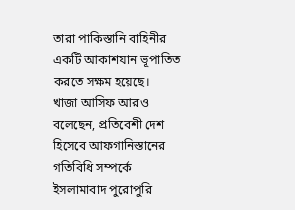তারা পাকিস্তানি বাহিনীর একটি আকাশযান ভূপাতিত করতে সক্ষম হয়েছে।
খাজা আসিফ আরও বলেছেন, প্রতিবেশী দেশ হিসেবে আফগানিস্তানের গতিবিধি সম্পর্কে ইসলামাবাদ পুরোপুরি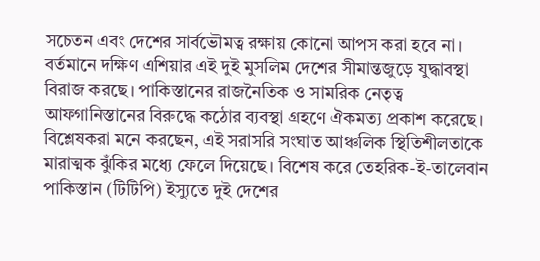সচেতন এবং দেশের সার্বভৌমত্ব রক্ষায় কোনো আপস করা হবে না।
বর্তমানে দক্ষিণ এশিয়ার এই দুই মুসলিম দেশের সীমান্তজুড়ে যুদ্ধাবস্থা বিরাজ করছে। পাকিস্তানের রাজনৈতিক ও সামরিক নেতৃত্ব আফগানিস্তানের বিরুদ্ধে কঠোর ব্যবস্থা গ্রহণে ঐকমত্য প্রকাশ করেছে। বিশ্লেষকরা মনে করছেন, এই সরাসরি সংঘাত আঞ্চলিক স্থিতিশীলতাকে মারাত্মক ঝুঁকির মধ্যে ফেলে দিয়েছে। বিশেষ করে তেহরিক-ই-তালেবান পাকিস্তান (টিটিপি) ইস্যুতে দুই দেশের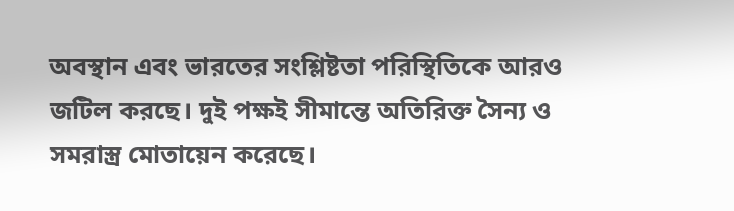অবস্থান এবং ভারতের সংশ্লিষ্টতা পরিস্থিতিকে আরও জটিল করছে। দুই পক্ষই সীমান্তে অতিরিক্ত সৈন্য ও সমরাস্ত্র মোতায়েন করেছে।